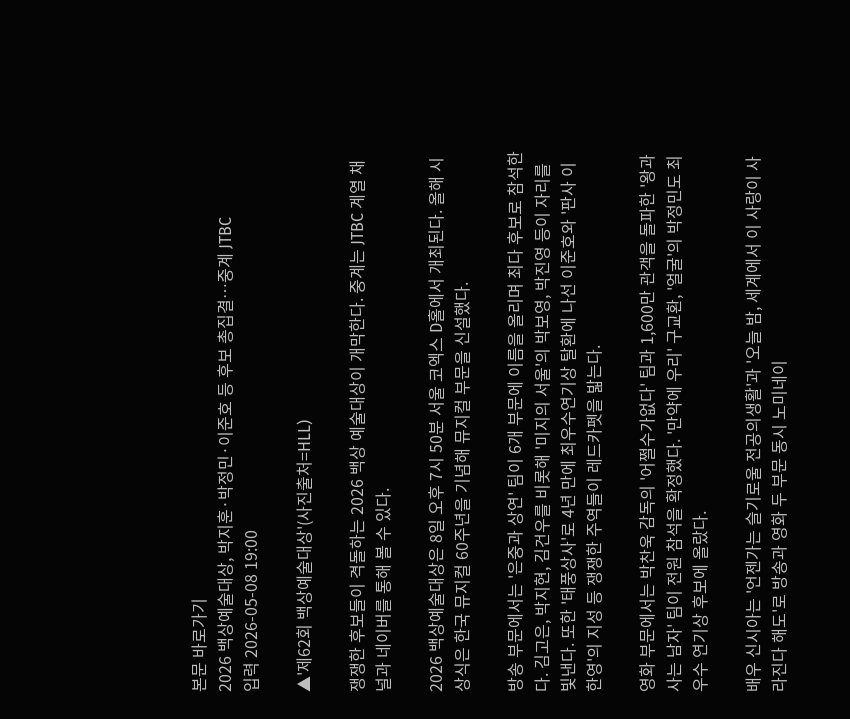본문 바로가기
2026 백상예술대상, 박지훈·박정민·이준호 등 후보 총집결…중계 JTBC
입력 2026-05-08 19:00

▲'제62회 백상예술대상'(사진출처=HLL)

쟁쟁한 후보들이 격돌하는 2026 백상 예술대상이 개막한다. 중계는 JTBC 계열 채널과 네이버를 통해 볼 수 있다.

2026 백상예술대상은 8일 오후 7시 50분 서울 코엑스 D홀에서 개최된다. 올해 시상식은 한국 뮤지컬 60주년을 기념해 뮤지컬 부문을 신설했다.

방송 부문에서는 '은중과 상연' 팀이 6개 부문에 이름을 올리며 최다 후보로 참석한다. 김고은, 박지현, 김건우를 비롯해 '미지의 서울'의 박보영, 박진영 등이 자리를 빛낸다. 또한 '태풍상사'로 4년 만에 최우수연기상 탈환에 나선 이준호와 '판사 이한영'의 지성 등 쟁쟁한 주역들이 레드카펫을 밟는다.

영화 부문에서는 박찬욱 감독의 '어쩔수가없다' 팀과 1,600만 관객을 돌파한 '왕과 사는 남자' 팀이 전원 참석을 확정했다. '만약에 우리' 구교환, '얼굴'의 박정민도 최우수 연기상 후보에 올랐다.

배우 신시아는 '언젠가는 슬기로울 전공의생활'과 '오늘 밤, 세계에서 이 사랑이 사라진다 해도'로 방송과 영화 두 부문 동시 노미네이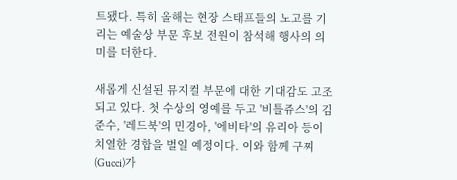트됐다. 특히 올해는 현장 스태프들의 노고를 기리는 예술상 부문 후보 전원이 참석해 행사의 의미를 더한다.

새롭게 신설된 뮤지컬 부문에 대한 기대감도 고조되고 있다. 첫 수상의 영예를 두고 '비틀쥬스'의 김준수, '레드북'의 민경아, '에비타'의 유리아 등이 치열한 경합을 벌일 예정이다. 이와 함께 구찌(Gucci)가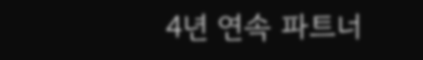4년 연속 파트너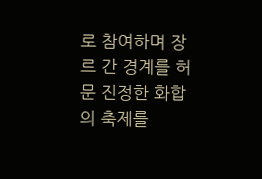로 참여하며 장르 간 경계를 허문 진정한 화합의 축제를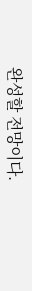완성할 전망이다.